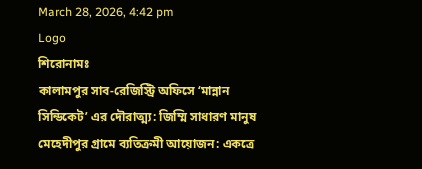March 28, 2026, 4:42 pm
Logo
শিরোনামঃ
কালামপুর সাব-রেজিস্ট্রি অফিসে ‘মান্নান সিন্ডিকেট’ এর দৌরাত্ম্য: জিম্মি সাধারণ মানুষ মেহেদীপুর গ্রামে ব্যতিক্রমী আয়োজন: একত্রে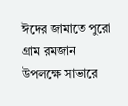ঈদের জামাতে পুরো গ্রাম রমজান উপলক্ষে সাভারে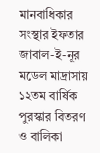মানবাধিকার সংস্থার ইফতার জাবাল-ই-নূর মডেল মাদ্রাসায় ১২তম বার্ষিক পুরস্কার বিতরণ ও বালিকা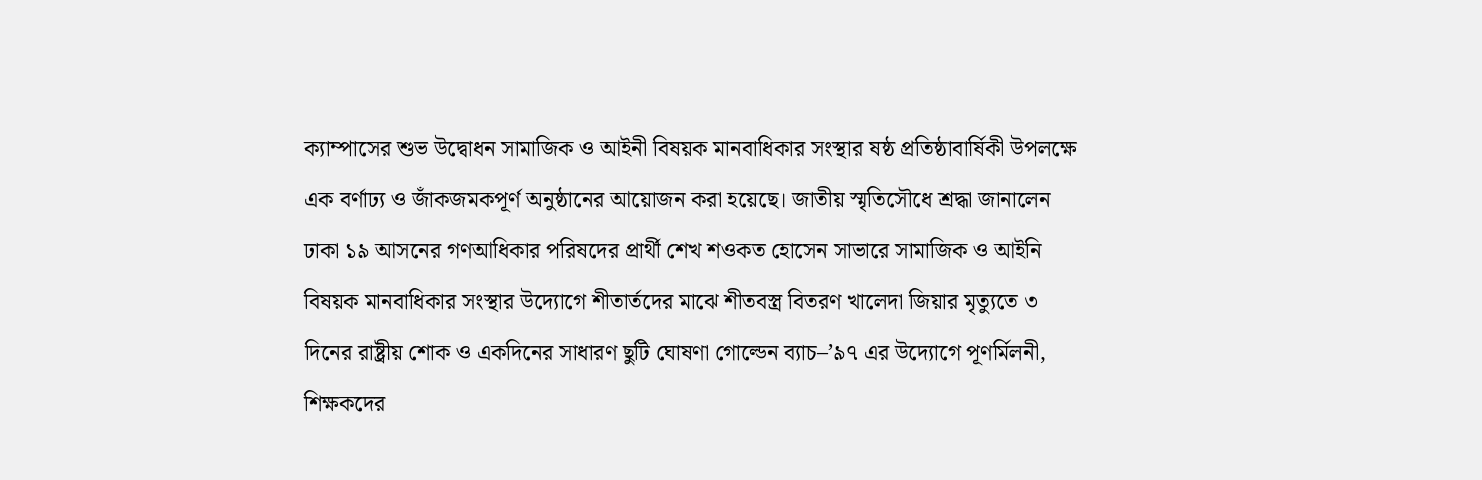ক্যাম্পাসের শুভ উদ্বোধন সামাজিক ও আইনী বিষয়ক মানবাধিকার সংস্থার ষষ্ঠ প্রতিষ্ঠাবার্ষিকী উপলক্ষে এক বর্ণাঢ্য ও জাঁকজমকপূর্ণ অনুষ্ঠানের আয়োজন করা হয়েছে। জাতীয় স্মৃতিসৌধে শ্রদ্ধা জানালেন ঢাকা ১৯ আসনের গণআধিকার পরিষদের প্রার্থী শেখ শওকত হোসেন সাভারে সামাজিক ও আইনি বিষয়ক মানবাধিকার সংস্থার উদ্যোগে শীতার্তদের মাঝে শীতবস্ত্র বিতরণ খালেদা জিয়ার মৃত্যুতে ৩ দিনের রাষ্ট্রীয় শোক ও একদিনের সাধারণ ছুটি ঘোষণা গোল্ডেন ব্যাচ–’৯৭ এর উদ্যোগে পূণর্মিলনী, শিক্ষকদের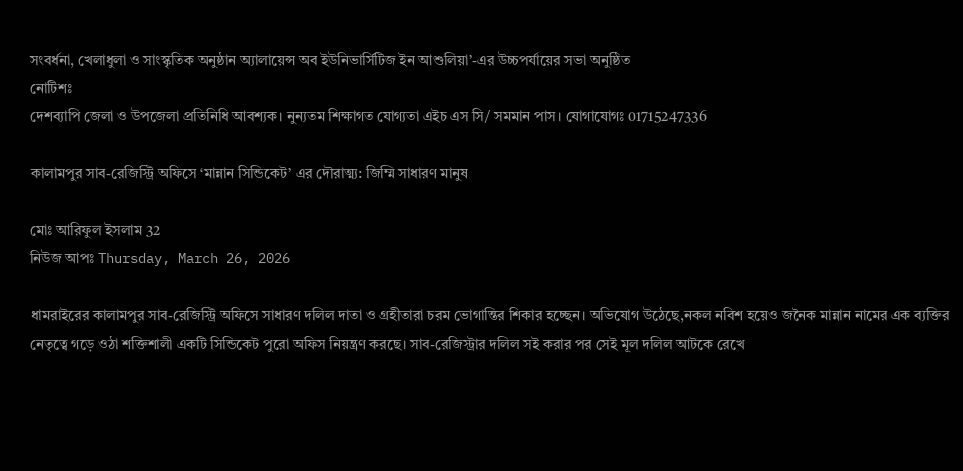সংবর্ধনা, খেলাধুলা ও সাংস্কৃতিক অনুষ্ঠান অ্যালায়েন্স অব ইউনিভার্সিটিজ ইন আশুলিয়া’-এর উচ্চপর্যায়ের সভা অনুষ্ঠিত
নোটিশঃ
দেশব্যাপি জেলা ও উপজেলা প্রতিনিধি আবশ্যক। নুন্যতম শিক্ষাগত যোগ্যতা এইচ এস সি/ সমমান পাস। যোগাযোগঃ 01715247336

কালামপুর সাব-রেজিস্ট্রি অফিসে ‘মান্নান সিন্ডিকেট’ এর দৌরাত্ম্য: জিম্মি সাধারণ মানুষ

মোঃ আরিফুল ইসলাম 32
নিউজ আপঃ Thursday, March 26, 2026

ধামরাইরের কালামপুর সাব-রেজিস্ট্রি অফিসে সাধারণ দলিল দাতা ও গ্রহীতারা চরম ভোগান্তির শিকার হচ্ছেন। অভিযোগ উঠেছে,নকল নবিশ হয়েও জনৈক মান্নান নামের এক ব্যক্তির নেতৃত্বে গড়ে ওঠা শক্তিশালী একটি সিন্ডিকেট পুরো অফিস নিয়ন্ত্রণ করছে। সাব-রেজিস্ট্রার দলিল সই করার পর সেই মূল দলিল আটকে রেখে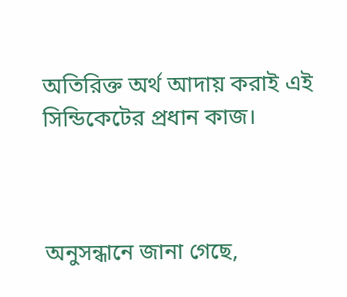অতিরিক্ত অর্থ আদায় করাই এই সিন্ডিকেটের প্রধান কাজ।



অনুসন্ধানে জানা গেছে,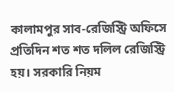কালামপুর সাব-রেজিস্ট্রি অফিসে প্রতিদিন শত শত দলিল রেজিস্ট্রি হয়। সরকারি নিয়ম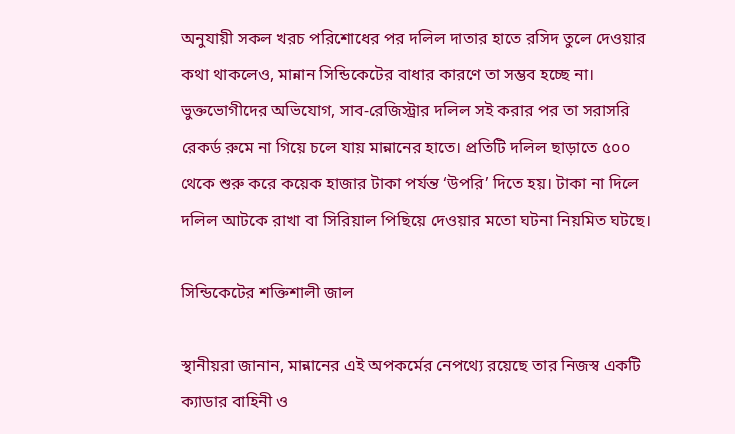অনুযায়ী সকল খরচ পরিশোধের পর দলিল দাতার হাতে রসিদ তুলে দেওয়ার কথা থাকলেও, মান্নান সিন্ডিকেটের বাধার কারণে তা সম্ভব হচ্ছে না। ভুক্তভোগীদের অভিযোগ, সাব-রেজিস্ট্রার দলিল সই করার পর তা সরাসরি রেকর্ড রুমে না গিয়ে চলে যায় মান্নানের হাতে। প্রতিটি দলিল ছাড়াতে ৫০০ থেকে শুরু করে কয়েক হাজার টাকা পর্যন্ত ‘উপরি’ দিতে হয়। টাকা না দিলে দলিল আটকে রাখা বা সিরিয়াল পিছিয়ে দেওয়ার মতো ঘটনা নিয়মিত ঘটছে।

সিন্ডিকেটের শক্তিশালী জাল

স্থানীয়রা জানান, মান্নানের এই অপকর্মের নেপথ্যে রয়েছে তার নিজস্ব একটি ক্যাডার বাহিনী ও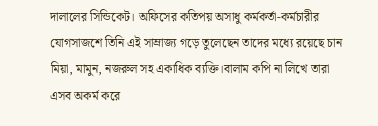দালালের সিন্ডিকেট। অফিসের কতিপয় অসাধু কর্মকর্তা-কর্মচারীর যোগসাজশে তিনি এই সাম্রাজ্য গড়ে তুলেছেন তাদের মধ্যে রয়েছে চান মিয়া, মামুন, নজরুল সহ একাধিক ব্যক্তি।বালাম কপি না লিখে তারা এসব অকর্ম করে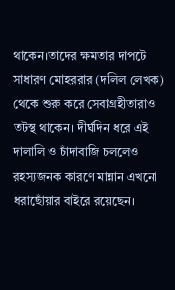থাকেন।তাদের ক্ষমতার দাপটে সাধারণ মোহররার (দলিল লেখক) থেকে শুরু করে সেবাগ্রহীতারাও তটস্থ থাকেন। দীর্ঘদিন ধরে এই দালালি ও চাঁদাবাজি চললেও রহস্যজনক কারণে মান্নান এখনো ধরাছোঁয়ার বাইরে রয়েছেন।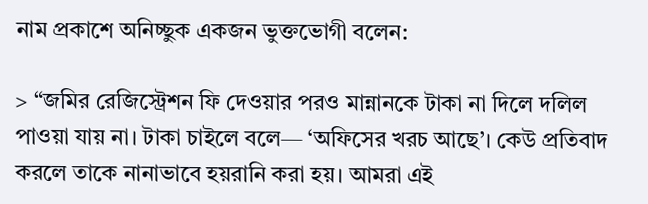নাম প্রকাশে অনিচ্ছুক একজন ভুক্তভোগী বলেন:

> “জমির রেজিস্ট্রেশন ফি দেওয়ার পরও মান্নানকে টাকা না দিলে দলিল পাওয়া যায় না। টাকা চাইলে বলে— ‘অফিসের খরচ আছে’। কেউ প্রতিবাদ করলে তাকে নানাভাবে হয়রানি করা হয়। আমরা এই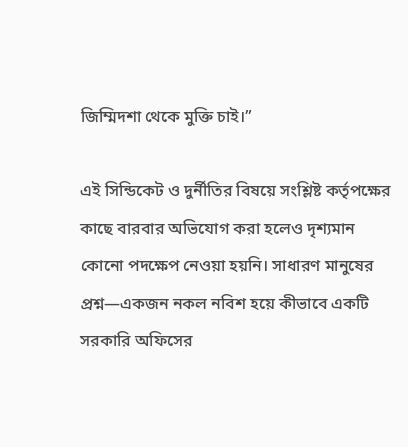জিম্মিদশা থেকে মুক্তি চাই।”

এই সিন্ডিকেট ও দুর্নীতির বিষয়ে সংশ্লিষ্ট কর্তৃপক্ষের কাছে বারবার অভিযোগ করা হলেও দৃশ্যমান কোনো পদক্ষেপ নেওয়া হয়নি। সাধারণ মানুষের প্রশ্ন—একজন নকল নবিশ হয়ে কীভাবে একটি সরকারি অফিসের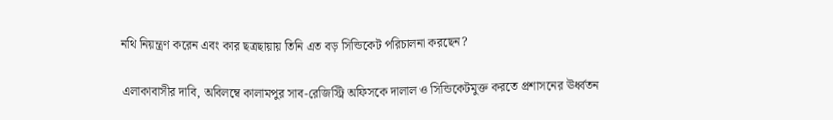নথি নিয়ন্ত্রণ করেন এবং কার ছত্রছায়ায় তিনি এত বড় সিন্ডিকেট পরিচালনা করছেন?

এলাকাবাসীর দাবি, অবিলম্বে কালামপুর সাব-রেজিস্ট্রি অফিসকে দালাল ও সিন্ডিকেটমুক্ত করতে প্রশাসনের ঊর্ধ্বতন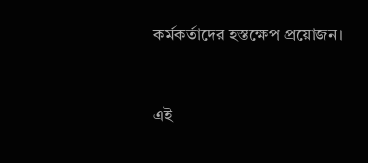কর্মকর্তাদের হস্তক্ষেপ প্রয়োজন।


এই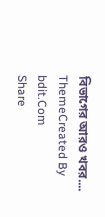বিভাগের আরও খবর....
ThemeCreated By bdit.Com
Share